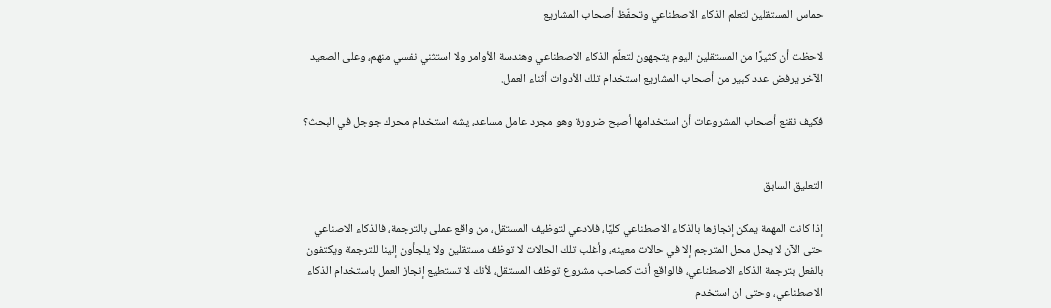حماس المستقلين لتعلم الذكاء الاصطناعي وتحفّظ أصحاب المشاريع

لاحظت أن كثيرًا من المستقلين اليوم يتجهون لتعلّم الذكاء الاصطناعي وهندسة الأوامر ولا استثني نفسي منهم، وعلى الصعيد الآخر يرفض عدد كبير من أصحاب المشاريع استخدام تلك الأدوات أثناء العمل.

فكيف نقنع أصحاب المشروعات أن استخدامها أصبح ضرورة وهو مجرد عامل مساعد، يشه استخدام محرك جوجل في البحث؟


التعليق السابق

إذا كانت المهمة يمكن إنجازها بالذكاء الاصطناعي كليًا، فلادعي لتوظيف المستقل، من واقع عملى بالترجمة، فالذكاء الاصناعي حتى الآن لا يحل محل المترجم إلا في حالات معينه، وأغلب تلك الحالات لا توظف مستقلين ولا يلجأون إلينا للترجمة ويكتفون بالفعل بترجمة الذكاء الاصطناعي، فالواقع أنت كصاحب مشروع توظف المستقل، لأنك لا تستطيع إنجاز العمل باستخدام الذكاء الاصطناعي، وحتى ان استخدم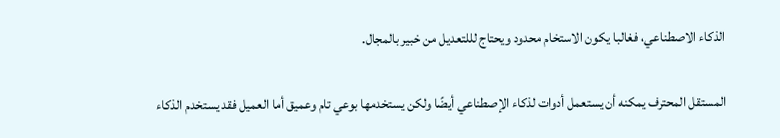الذكاء الاصطناعي، فغالبا يكون الاستخام محدود ويحتاج لللتعديل من خبير بالمجال.

المستقل المحترف يمكنه أن يستعمل أدوات لذكاء الإصطناعي أيضًا ولكن يستخدمها بوعي تام وعميق أما العميل فقد يستخدم الذكاء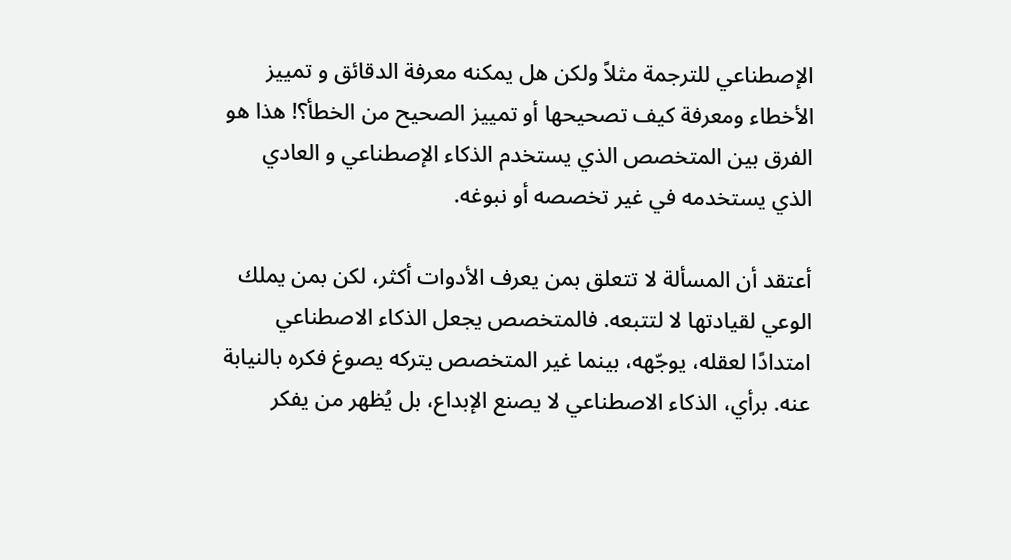الإصطناعي للترجمة مثلاً ولكن هل يمكنه معرفة الدقائق و تمييز الأخطاء ومعرفة كيف تصحيحها أو تمييز الصحيح من الخطأ؟! هذا هو الفرق بين المتخصص الذي يستخدم الذكاء الإصطناعي و العادي الذي يستخدمه في غير تخصصه أو نبوغه.

أعتقد أن المسألة لا تتعلق بمن يعرف الأدوات أكثر، لكن بمن يملك الوعي لقيادتها لا لتتبعه. فالمتخصص يجعل الذكاء الاصطناعي امتدادًا لعقله، يوجّهه، بينما غير المتخصص يتركه يصوغ فكره بالنيابة عنه. برأي، الذكاء الاصطناعي لا يصنع الإبداع، بل يُظهر من يفكر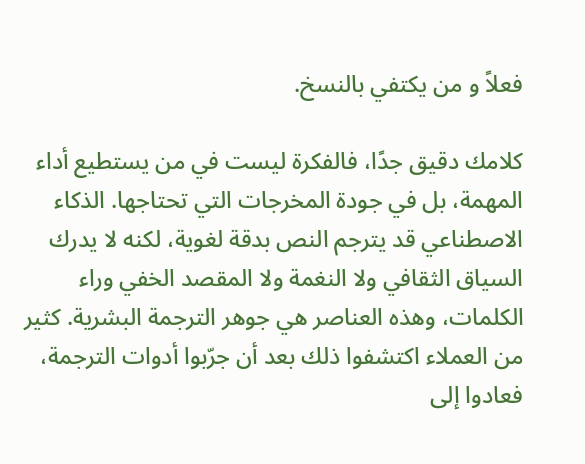فعلاً و من يكتفي بالنسخ.

كلامك دقيق جدًا، فالفكرة ليست في من يستطيع أداء المهمة، بل في جودة المخرجات التي تحتاجها. الذكاء الاصطناعي قد يترجم النص بدقة لغوية، لكنه لا يدرك السياق الثقافي ولا النغمة ولا المقصد الخفي وراء الكلمات، وهذه العناصر هي جوهر الترجمة البشرية. كثير من العملاء اكتشفوا ذلك بعد أن جرّبوا أدوات الترجمة، فعادوا إلى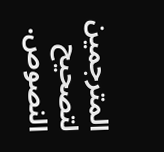المترجمين لتصحيح النصوص.